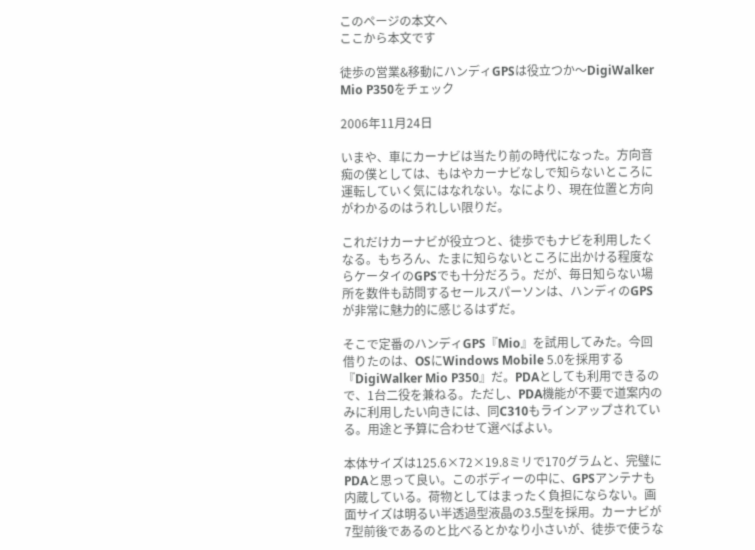このページの本文へ
ここから本文です

徒歩の営業&移動にハンディGPSは役立つか〜DigiWalker Mio P350をチェック

2006年11月24日

いまや、車にカーナビは当たり前の時代になった。方向音痴の僕としては、もはやカーナビなしで知らないところに運転していく気にはなれない。なにより、現在位置と方向がわかるのはうれしい限りだ。

これだけカーナビが役立つと、徒歩でもナビを利用したくなる。もちろん、たまに知らないところに出かける程度ならケータイのGPSでも十分だろう。だが、毎日知らない場所を数件も訪問するセールスパーソンは、ハンディのGPSが非常に魅力的に感じるはずだ。

そこで定番のハンディGPS『Mio』を試用してみた。今回借りたのは、OSにWindows Mobile 5.0を採用する『DigiWalker Mio P350』だ。PDAとしても利用できるので、1台二役を兼ねる。ただし、PDA機能が不要で道案内のみに利用したい向きには、同C310もラインアップされている。用途と予算に合わせて選べばよい。

本体サイズは125.6×72×19.8ミリで170グラムと、完璧にPDAと思って良い。このボディーの中に、GPSアンテナも内蔵している。荷物としてはまったく負担にならない。画面サイズは明るい半透過型液晶の3.5型を採用。カーナビが7型前後であるのと比べるとかなり小さいが、徒歩で使うな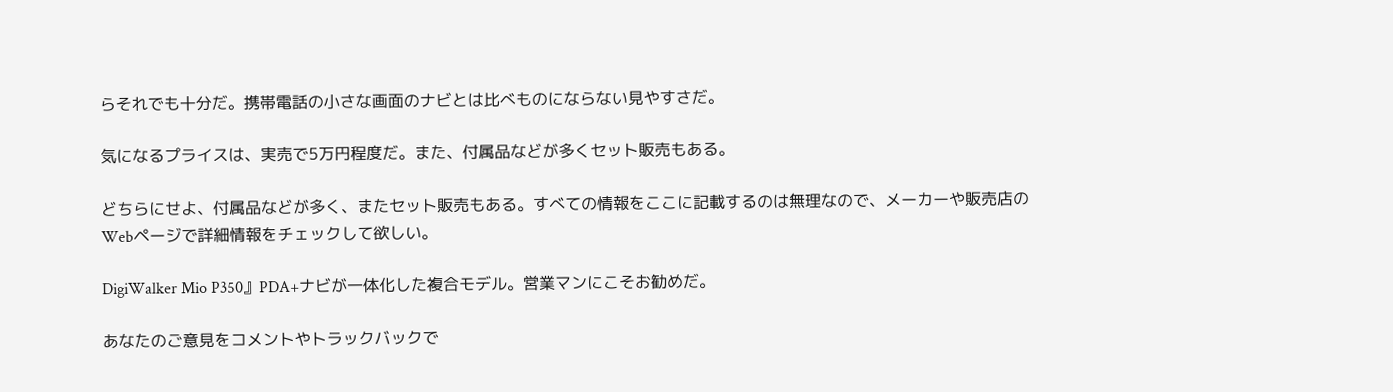らそれでも十分だ。携帯電話の小さな画面のナビとは比べものにならない見やすさだ。

気になるプライスは、実売で5万円程度だ。また、付属品などが多くセット販売もある。

どちらにせよ、付属品などが多く、またセット販売もある。すべての情報をここに記載するのは無理なので、メーカーや販売店のWebページで詳細情報をチェックして欲しい。

DigiWalker Mio P350』PDA+ナビが一体化した複合モデル。営業マンにこそお勧めだ。

あなたのご意見をコメントやトラックバックで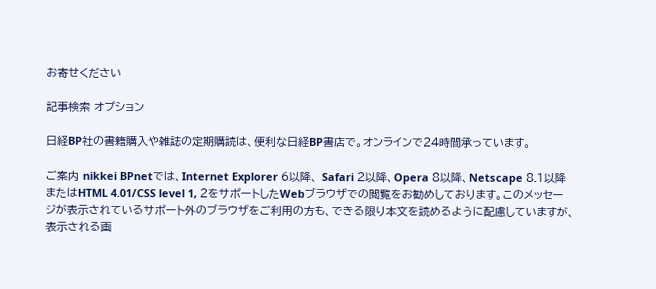お寄せください

記事検索 オプション

日経BP社の書籍購入や雑誌の定期購読は、便利な日経BP書店で。オンラインで24時間承っています。

ご案内 nikkei BPnetでは、Internet Explorer 6以降、 Safari 2以降、Opera 8以降、Netscape 8.1以降またはHTML 4.01/CSS level 1, 2をサポートしたWebブラウザでの閲覧をお勧めしております。このメッセージが表示されているサポート外のブラウザをご利用の方も、できる限り本文を読めるように配慮していますが、表示される画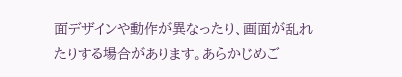面デザインや動作が異なったり、画面が乱れたりする場合があります。あらかじめご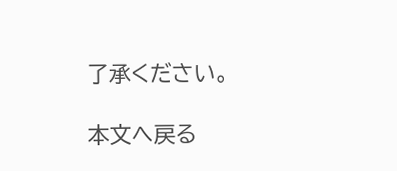了承ください。

本文へ戻る